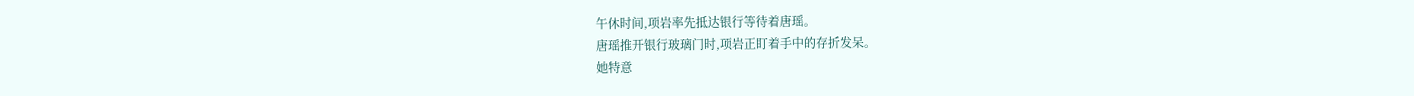午休时间,项岩率先抵达银行等待着唐瑶。
唐瑶推开银行玻璃门时,项岩正盯着手中的存折发呆。
她特意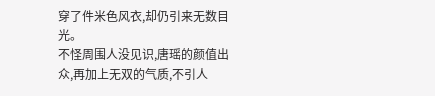穿了件米色风衣,却仍引来无数目光。
不怪周围人没见识,唐瑶的颜值出众,再加上无双的气质,不引人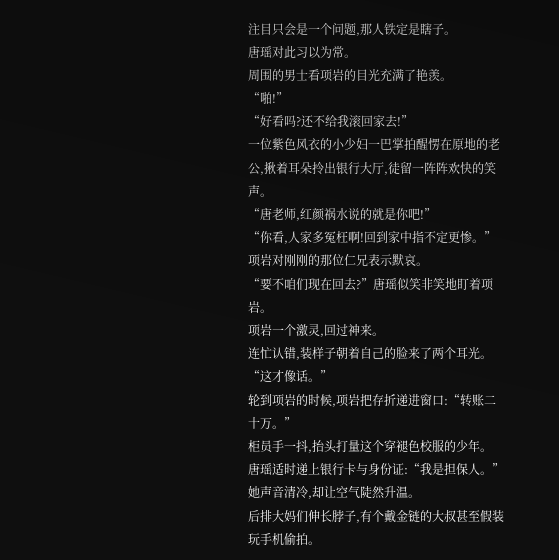注目只会是一个问题,那人铁定是瞎子。
唐瑶对此习以为常。
周围的男士看项岩的目光充满了艳羡。
“啪!”
“好看吗?还不给我滚回家去!”
一位紫色风衣的小少妇一巴掌拍醒愣在原地的老公,揪着耳朵拎出银行大厅,徒留一阵阵欢快的笑声。
“唐老师,红颜祸水说的就是你吧!”
“你看,人家多冤枉啊!回到家中指不定更惨。”
项岩对刚刚的那位仁兄表示默哀。
“要不咱们现在回去?”唐瑶似笑非笑地盯着项岩。
项岩一个激灵,回过神来。
连忙认错,装样子朝着自己的脸来了两个耳光。
“这才像话。”
轮到项岩的时候,项岩把存折递进窗口:“转账二十万。”
柜员手一抖,抬头打量这个穿褪色校服的少年。
唐瑶适时递上银行卡与身份证:“我是担保人。”
她声音清冷,却让空气陡然升温。
后排大妈们伸长脖子,有个戴金链的大叔甚至假装玩手机偷拍。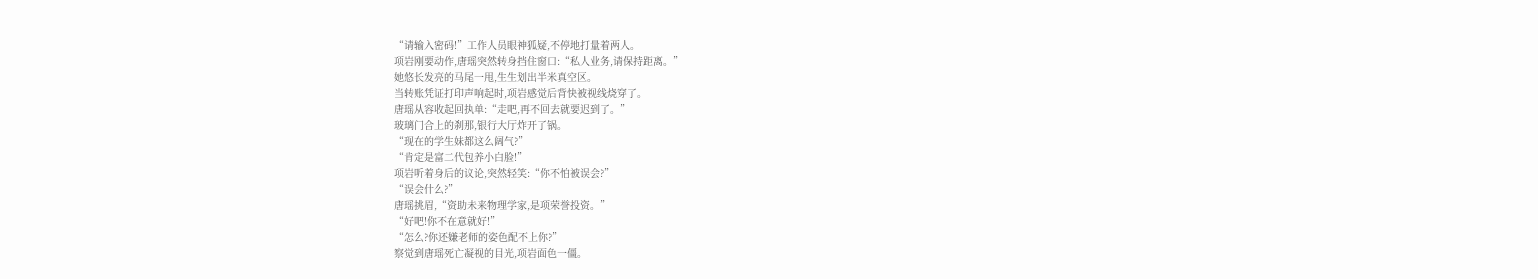“请输入密码!”工作人员眼神狐疑,不停地打量着两人。
项岩刚要动作,唐瑶突然转身挡住窗口:“私人业务,请保持距离。”
她悠长发亮的马尾一甩,生生划出半米真空区。
当转账凭证打印声响起时,项岩感觉后背快被视线烧穿了。
唐瑶从容收起回执单:“走吧,再不回去就要迟到了。”
玻璃门合上的刹那,银行大厅炸开了锅。
“现在的学生妹都这么阔气?”
“肯定是富二代包养小白脸!”
项岩听着身后的议论,突然轻笑:“你不怕被误会?”
“误会什么?”
唐瑶挑眉,“资助未来物理学家,是项荣誉投资。”
“好吧!你不在意就好!”
“怎么?你还嫌老师的姿色配不上你?”
察觉到唐瑶死亡凝视的目光,项岩面色一僵。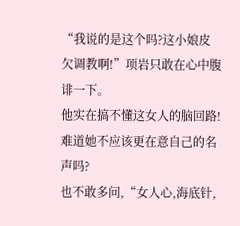“我说的是这个吗?这小娘皮欠调教啊!”项岩只敢在心中腹诽一下。
他实在搞不懂这女人的脑回路!难道她不应该更在意自己的名声吗?
也不敢多问,“女人心,海底针,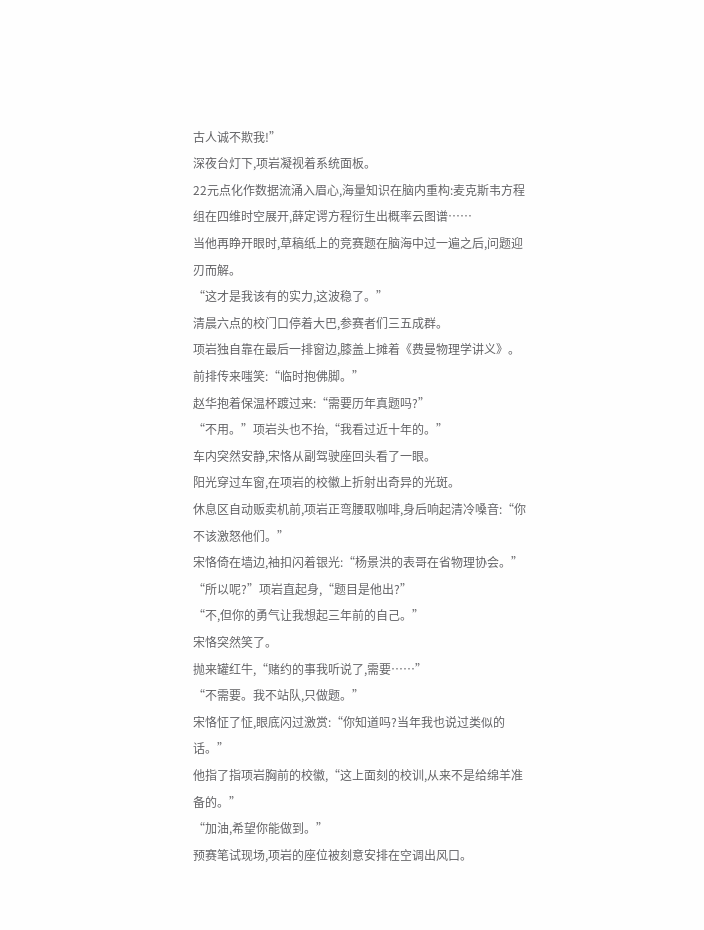古人诚不欺我!”
深夜台灯下,项岩凝视着系统面板。
22元点化作数据流涌入眉心,海量知识在脑内重构:麦克斯韦方程组在四维时空展开,薛定谔方程衍生出概率云图谱……
当他再睁开眼时,草稿纸上的竞赛题在脑海中过一遍之后,问题迎刃而解。
“这才是我该有的实力,这波稳了。”
清晨六点的校门口停着大巴,参赛者们三五成群。
项岩独自靠在最后一排窗边,膝盖上摊着《费曼物理学讲义》。
前排传来嗤笑:“临时抱佛脚。”
赵华抱着保温杯踱过来:“需要历年真题吗?”
“不用。”项岩头也不抬,“我看过近十年的。”
车内突然安静,宋恪从副驾驶座回头看了一眼。
阳光穿过车窗,在项岩的校徽上折射出奇异的光斑。
休息区自动贩卖机前,项岩正弯腰取咖啡,身后响起清冷嗓音:“你不该激怒他们。”
宋恪倚在墙边,袖扣闪着银光:“杨景洪的表哥在省物理协会。”
“所以呢?”项岩直起身,“题目是他出?”
“不,但你的勇气让我想起三年前的自己。”
宋恪突然笑了。
抛来罐红牛,“赌约的事我听说了,需要……”
“不需要。我不站队,只做题。”
宋恪怔了怔,眼底闪过激赏:“你知道吗?当年我也说过类似的话。”
他指了指项岩胸前的校徽,“这上面刻的校训,从来不是给绵羊准备的。”
“加油,希望你能做到。”
预赛笔试现场,项岩的座位被刻意安排在空调出风口。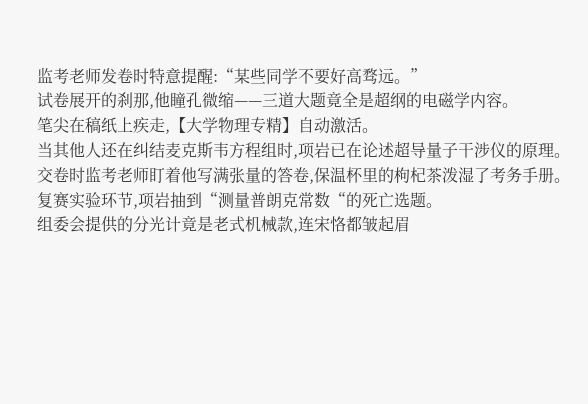监考老师发卷时特意提醒:“某些同学不要好高骛远。”
试卷展开的刹那,他瞳孔微缩——三道大题竟全是超纲的电磁学内容。
笔尖在稿纸上疾走,【大学物理专精】自动激活。
当其他人还在纠结麦克斯韦方程组时,项岩已在论述超导量子干涉仪的原理。
交卷时监考老师盯着他写满张量的答卷,保温杯里的枸杞茶泼湿了考务手册。
复赛实验环节,项岩抽到“测量普朗克常数“的死亡选题。
组委会提供的分光计竟是老式机械款,连宋恪都皱起眉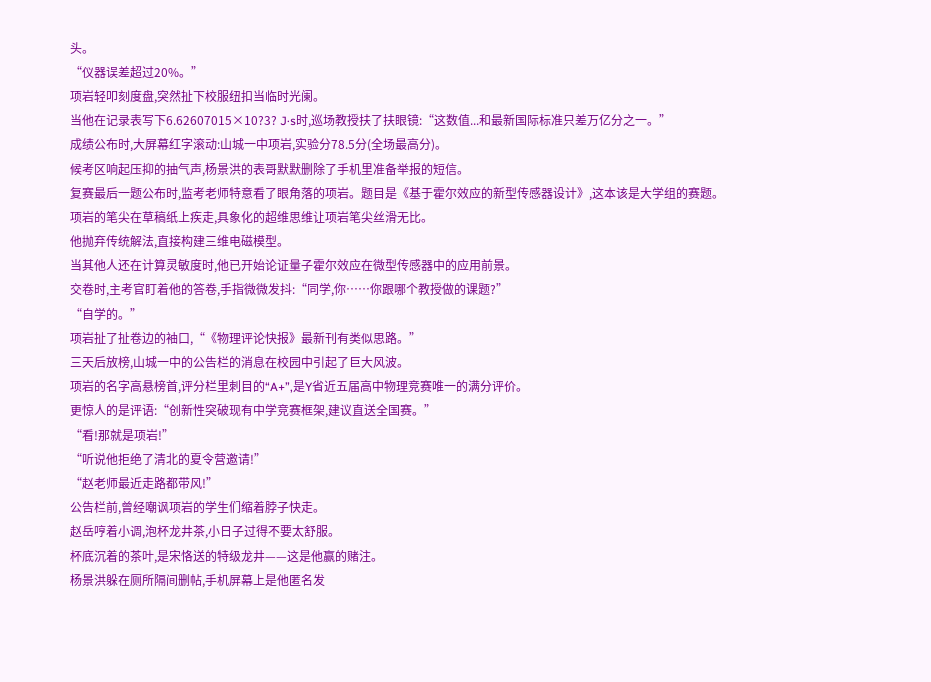头。
“仪器误差超过20%。”
项岩轻叩刻度盘,突然扯下校服纽扣当临时光阑。
当他在记录表写下6.62607015×10?3? J·s时,巡场教授扶了扶眼镜:“这数值...和最新国际标准只差万亿分之一。”
成绩公布时,大屏幕红字滚动:山城一中项岩,实验分78.5分(全场最高分)。
候考区响起压抑的抽气声,杨景洪的表哥默默删除了手机里准备举报的短信。
复赛最后一题公布时,监考老师特意看了眼角落的项岩。题目是《基于霍尔效应的新型传感器设计》,这本该是大学组的赛题。
项岩的笔尖在草稿纸上疾走,具象化的超维思维让项岩笔尖丝滑无比。
他抛弃传统解法,直接构建三维电磁模型。
当其他人还在计算灵敏度时,他已开始论证量子霍尔效应在微型传感器中的应用前景。
交卷时,主考官盯着他的答卷,手指微微发抖:“同学,你……你跟哪个教授做的课题?”
“自学的。”
项岩扯了扯卷边的袖口,“《物理评论快报》最新刊有类似思路。”
三天后放榜,山城一中的公告栏的消息在校园中引起了巨大风波。
项岩的名字高悬榜首,评分栏里刺目的“A+”,是Y省近五届高中物理竞赛唯一的满分评价。
更惊人的是评语:“创新性突破现有中学竞赛框架,建议直送全国赛。”
“看!那就是项岩!”
“听说他拒绝了清北的夏令营邀请!”
“赵老师最近走路都带风!”
公告栏前,曾经嘲讽项岩的学生们缩着脖子快走。
赵岳哼着小调,泡杯龙井茶,小日子过得不要太舒服。
杯底沉着的茶叶,是宋恪送的特级龙井——这是他赢的赌注。
杨景洪躲在厕所隔间删帖,手机屏幕上是他匿名发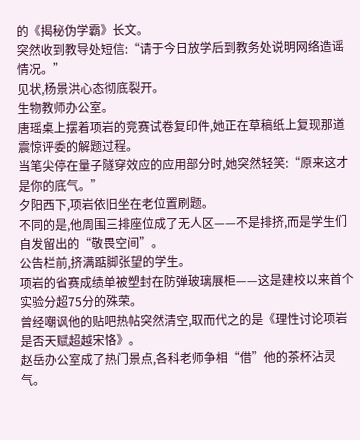的《揭秘伪学霸》长文。
突然收到教导处短信:“请于今日放学后到教务处说明网络造谣情况。”
见状,杨景洪心态彻底裂开。
生物教师办公室。
唐瑶桌上摆着项岩的竞赛试卷复印件,她正在草稿纸上复现那道震惊评委的解题过程。
当笔尖停在量子隧穿效应的应用部分时,她突然轻笑:“原来这才是你的底气。”
夕阳西下,项岩依旧坐在老位置刷题。
不同的是,他周围三排座位成了无人区——不是排挤,而是学生们自发留出的“敬畏空间”。
公告栏前,挤满踮脚张望的学生。
项岩的省赛成绩单被塑封在防弹玻璃展柜——这是建校以来首个实验分超75分的殊荣。
曾经嘲讽他的贴吧热帖突然清空,取而代之的是《理性讨论项岩是否天赋超越宋恪》。
赵岳办公室成了热门景点,各科老师争相“借”他的茶杯沾灵气。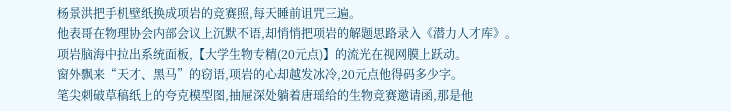杨景洪把手机壁纸换成项岩的竞赛照,每天睡前诅咒三遍。
他表哥在物理协会内部会议上沉默不语,却悄悄把项岩的解题思路录入《潜力人才库》。
项岩脑海中拉出系统面板,【大学生物专精(20元点)】的流光在视网膜上跃动。
窗外飘来“天才、黑马”的窃语,项岩的心却越发冰冷,20元点他得码多少字。
笔尖刺破草稿纸上的夸克模型图,抽屉深处躺着唐瑶给的生物竞赛邀请函,那是他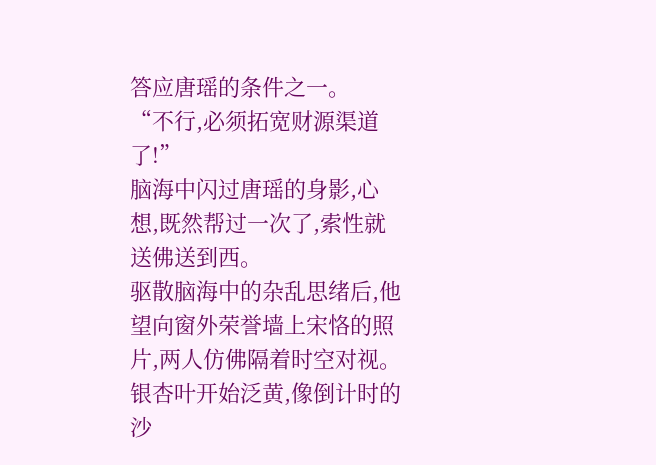答应唐瑶的条件之一。
“不行,必须拓宽财源渠道了!”
脑海中闪过唐瑶的身影,心想,既然帮过一次了,索性就送佛送到西。
驱散脑海中的杂乱思绪后,他望向窗外荣誉墙上宋恪的照片,两人仿佛隔着时空对视。
银杏叶开始泛黄,像倒计时的沙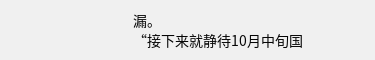漏。
“接下来就静待10月中旬国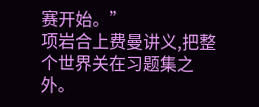赛开始。”
项岩合上费曼讲义,把整个世界关在习题集之外。